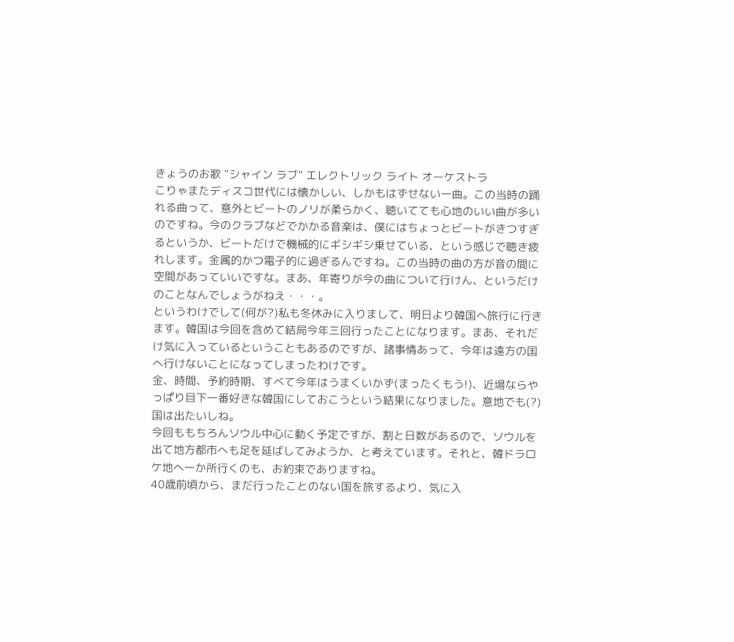きょうのお歌 ”シャイン ラブ” エレクトリック ライト オーケストラ
こりゃまたディスコ世代には懐かしい、しかもはずせない一曲。この当時の踊れる曲って、意外とビートのノリが柔らかく、聴いてても心地のいい曲が多いのですね。今のクラブなどでかかる音楽は、僕にはちょっとビートがきつすぎるというか、ビートだけで機械的にギシギシ乗せている、という感じで聴き疲れします。金属的かつ電子的に過ぎるんですね。この当時の曲の方が音の間に空間があっていいですな。まあ、年寄りが今の曲について行けん、というだけのことなんでしょうがねえ・・・。
というわけでして(何が?)私も冬休みに入りまして、明日より韓国へ旅行に行きます。韓国は今回を含めて結局今年三回行ったことになります。まあ、それだけ気に入っているということもあるのですが、諸事情あって、今年は遠方の国へ行けないことになってしまったわけです。
金、時間、予約時期、すべて今年はうまくいかず(まったくもう!)、近場ならやっぱり目下一番好きな韓国にしておこうという結果になりました。意地でも(?)国は出たいしね。
今回ももちろんソウル中心に動く予定ですが、割と日数があるので、ソウルを出て地方都市へも足を延ばしてみようか、と考えています。それと、韓ドラロケ地へ一か所行くのも、お約束でありますね。
40歳前頃から、まだ行ったことのない国を旅するより、気に入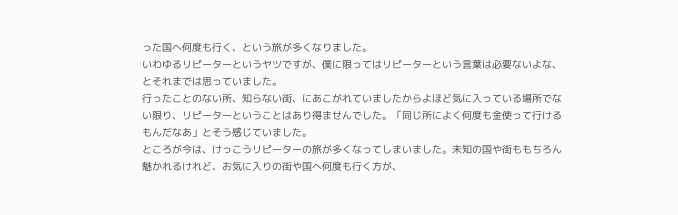った国へ何度も行く、という旅が多くなりました。
いわゆるリピーターというヤツですが、僕に限ってはリピーターという言葉は必要ないよな、とそれまでは思っていました。
行ったことのない所、知らない街、にあこがれていましたからよほど気に入っている場所でない限り、リピーターということはあり得ませんでした。「同じ所によく何度も金使って行けるもんだなあ」とそう感じていました。
ところが今は、けっこうリピーターの旅が多くなってしまいました。未知の国や街ももちろん魅かれるけれど、お気に入りの街や国へ何度も行く方が、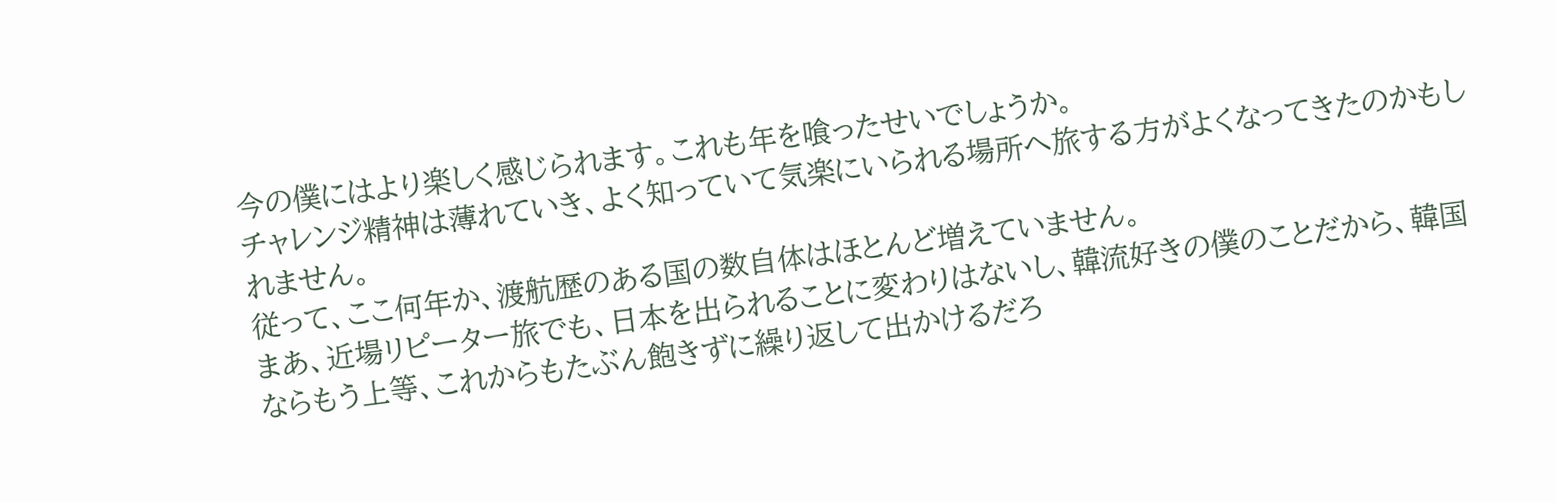今の僕にはより楽しく感じられます。これも年を喰ったせいでしょうか。
チャレンジ精神は薄れていき、よく知っていて気楽にいられる場所へ旅する方がよくなってきたのかもしれません。
従って、ここ何年か、渡航歴のある国の数自体はほとんど増えていません。
まあ、近場リピーター旅でも、日本を出られることに変わりはないし、韓流好きの僕のことだから、韓国ならもう上等、これからもたぶん飽きずに繰り返して出かけるだろ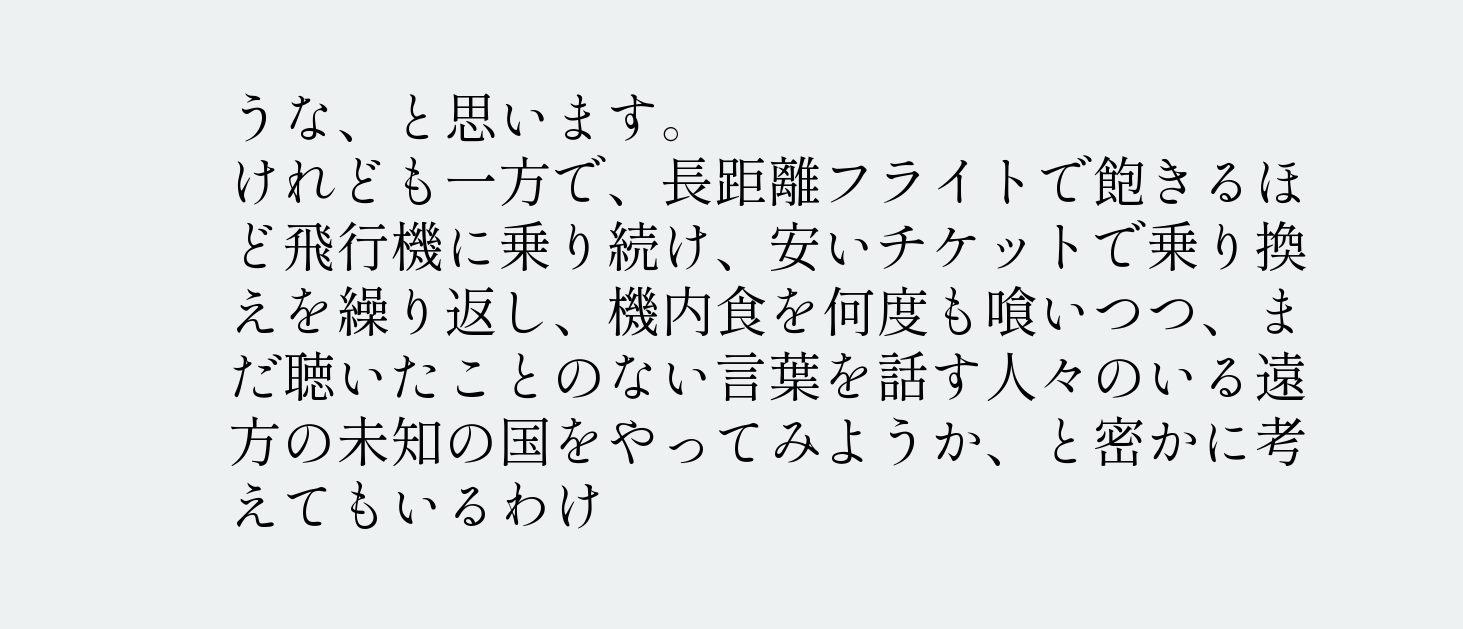うな、と思います。
けれども一方で、長距離フライトで飽きるほど飛行機に乗り続け、安いチケットで乗り換えを繰り返し、機内食を何度も喰いつつ、まだ聴いたことのない言葉を話す人々のいる遠方の未知の国をやってみようか、と密かに考えてもいるわけ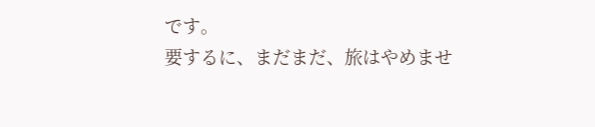です。
要するに、まだまだ、旅はやめませ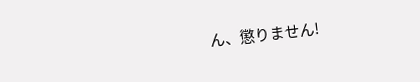ん、懲りません!